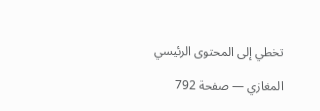تخطي إلى المحتوى الرئيسي

المغازي — صفحة 792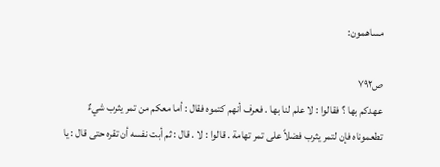مساهمون:

ص٧٩٢
عهدكم بها ؟ فقالوا : لا علم لنا بها . فعرف أنهم كتموه فقال : أما معكم من تمر يثرب شيءٌ تطعموناه فإن لتمر يثرب فضلاً على تمر تهامة . قالوا : لا . قال : ثم أبت نفسه أن تقره حتى قال : يا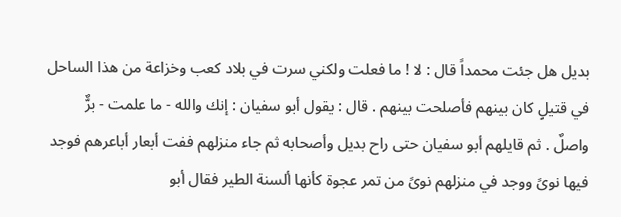بديل هل جئت محمداً قال : لا ! ما فعلت ولكني سرت في بلاد كعب وخزاعة من هذا الساحل في قتيلٍ كان بينهم فأصلحت بينهم . قال : يقول أبو سفيان : إنك والله - ما علمت - برٌّ واصلٌ . ثم قايلهم أبو سفيان حتى راح بديل وأصحابه ثم جاء منزلهم ففت أبعار أباعرهم فوجد فيها نوىً ووجد في منزلهم نوىً من تمر عجوة كأنها ألسنة الطير فقال أبو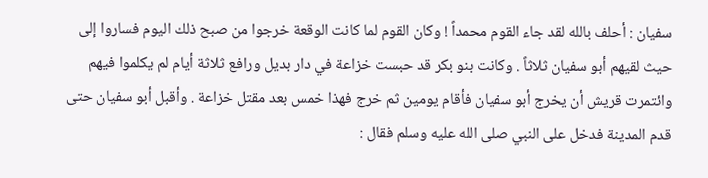سفيان : أحلف بالله لقد جاء القوم محمداً ! وكان القوم لما كانت الوقعة خرجوا من صبح ذلك اليوم فساروا إلى حيث لقيهم أبو سفيان ثلاثاً . وكانت بنو بكر قد حبست خزاعة في دار بديل ورافع ثلاثة أيام لم يكلموا فيهم وائتمرت قريش أن يخرج أبو سفيان فأقام يومين ثم خرج فهذا خمس بعد مقتل خزاعة . وأقبل أبو سفيان حتى قدم المدينة فدخل على النبي صلى الله عليه وسلم فقال :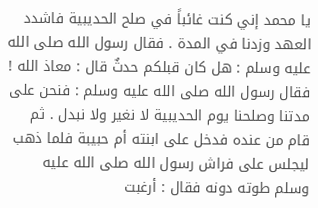يا محمد إني كنت غائباً في صلح الحديبية فاشدد العهد وزدنا في المدة . فقال رسول الله صلى الله عليه وسلم : هل كان قبلكم حدثٌ قال : معاذ الله ! فقال رسول الله صلى الله عليه وسلم : فنحن على مدتنا وصلحنا يوم الحديبية لا نغير ولا نبدل . ثم قام من عنده فدخل على ابنته أم حبيبة فلما ذهب ليجلس على فراش رسول الله صلى الله عليه وسلم طوته دونه فقال : أرغبت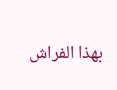بهذا الفراش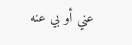عني أو بي عنه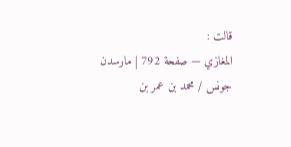قالت :
المغازي — صفحة 792 | مارسدن جونس / محمد بن عمر بن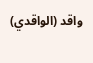واقد (الواقدي)